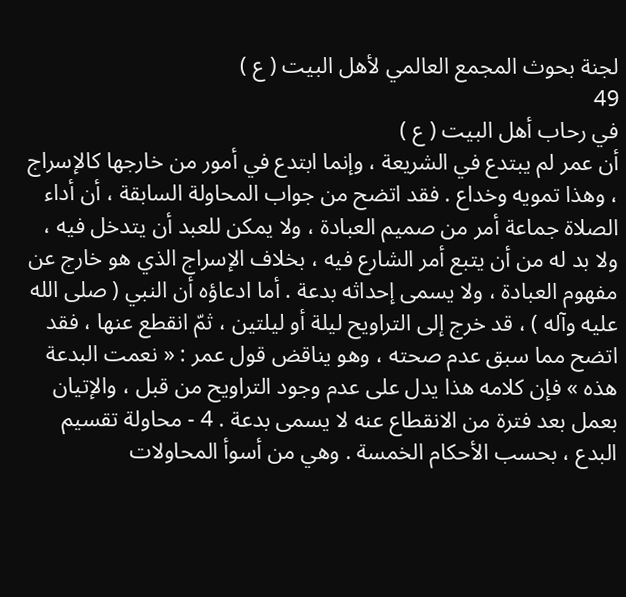لجنة بحوث المجمع العالمي لأهل البيت ( ع )
49
في رحاب أهل البيت ( ع )
أن عمر لم يبتدع في الشريعة ، وإنما ابتدع في أمور من خارجها كالإسراج ، وهذا تمويه وخداع . فقد اتضح من جواب المحاولة السابقة ، أن أداء الصلاة جماعة أمر من صميم العبادة ، ولا يمكن للعبد أن يتدخل فيه ، ولا بد له من أن يتبع أمر الشارع فيه ، بخلاف الإسراج الذي هو خارج عن مفهوم العبادة ، ولا يسمى إحداثه بدعة . أما ادعاؤه أن النبي ( صلى الله عليه وآله ) ، قد خرج إلى التراويح ليلة أو ليلتين ، ثمّ انقطع عنها ، فقد اتضح مما سبق عدم صحته ، وهو يناقض قول عمر : « نعمت البدعة هذه » فإن كلامه هذا يدل على عدم وجود التراويح من قبل ، والإتيان بعمل بعد فترة من الانقطاع عنه لا يسمى بدعة . 4 - محاولة تقسيم البدع ، بحسب الأحكام الخمسة . وهي من أسوأ المحاولات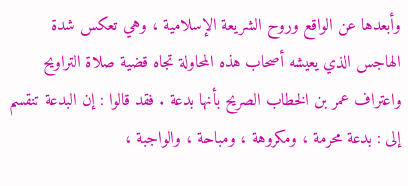وأبعدها عن الواقع وروح الشريعة الإسلامية ، وهي تعكس شدة الهاجس الذي يعيشه أصحاب هذه المحاولة تجاه قضية صلاة التراويح واعتراف عمر بن الخطاب الصريح بأنها بدعة . فقد قالوا : إن البدعة تنقسم إلى : بدعة محرمة ، ومكروهة ، ومباحة ، والواجبة ،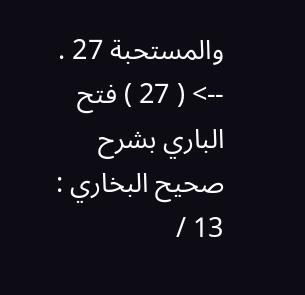والمستحبة 27 .
--> ( 27 ) فتح الباري بشرح صحيح البخاري : 13 /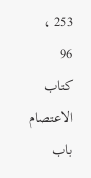253 ، 96 كتاب الاعتصام باب